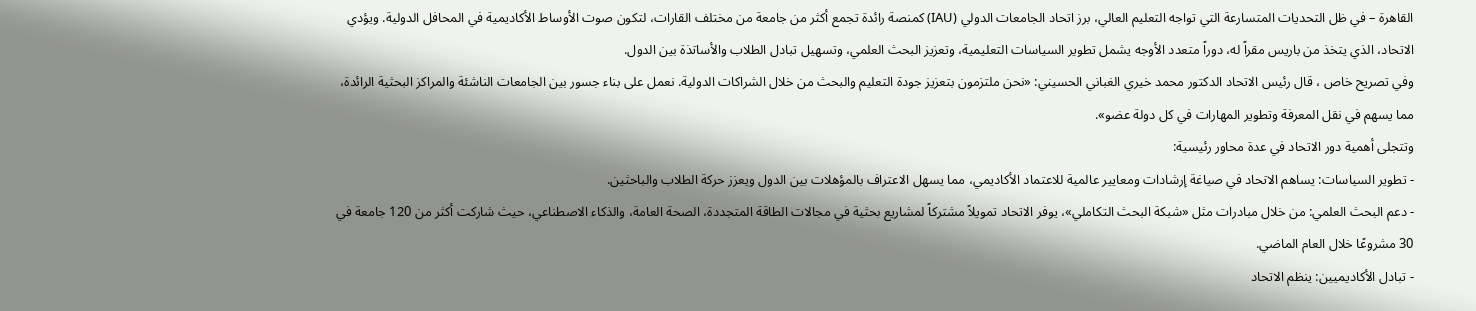القاهرة – في ظل التحديات المتسارعة التي تواجه التعليم العالي، برز اتحاد الجامعات الدولي (IAU) كمنصة رائدة تجمع أكثر من جامعة من مختلف القارات، لتكون صوت الأوساط الأكاديمية في المحافل الدولية. ويؤدي الاتحاد، الذي يتخذ من باريس مقراً له، دوراً متعدد الأوجه يشمل تطوير السياسات التعليمية، وتعزيز البحث العلمي، وتسهيل تبادل الطلاب والأساتذة بين الدول.
وفي تصريح خاص ، قال رئيس الاتحاد الدكتور محمد خيري الغباني الحسيني: «نحن ملتزمون بتعزيز جودة التعليم والبحث من خلال الشراكات الدولية. نعمل على بناء جسور بين الجامعات الناشئة والمراكز البحثية الرائدة، مما يسهم في نقل المعرفة وتطوير المهارات في كل دولة عضو».
وتتجلى أهمية دور الاتحاد في عدة محاور رئيسية:
- تطوير السياسات: يساهم الاتحاد في صياغة إرشادات ومعايير عالمية للاعتماد الأكاديمي، مما يسهل الاعتراف بالمؤهلات بين الدول ويعزز حركة الطلاب والباحثين.
- دعم البحث العلمي: من خلال مبادرات مثل «شبكة البحث التكاملي»، يوفر الاتحاد تمويلاً مشتركاً لمشاريع بحثية في مجالات الطاقة المتجددة، الصحة العامة، والذكاء الاصطناعي، حيث شاركت أكثر من 120 جامعة في 30 مشروعًا خلال العام الماضي.
- تبادل الأكاديميين: ينظم الاتحاد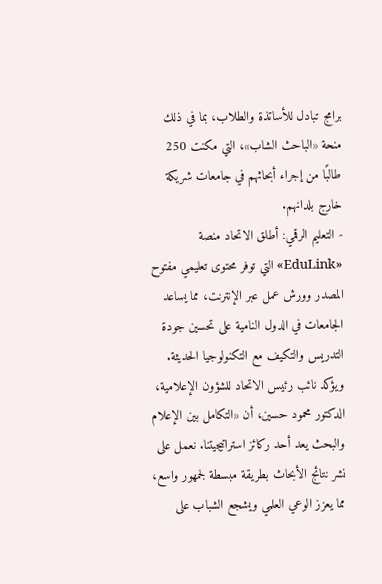برامج تبادل للأساتذة والطلاب، بما في ذلك منحة «الباحث الشاب»، التي مكنت 250 طالبًا من إجراء أبحاثهم في جامعات شريكة خارج بلدانهم.
- التعليم الرقمي: أطلق الاتحاد منصة «EduLink» التي توفر محتوى تعليمي مفتوح المصدر وورش عمل عبر الإنترنت، مما يساعد الجامعات في الدول النامية على تحسين جودة التدريس والتكيف مع التكنولوجيا الحديثة.
ويؤكد نائب رئيس الاتحاد للشؤون الإعلامية، الدكتور محمود حسين، أن «التكامل بين الإعلام والبحث يعد أحد ركائز استراتيجيتنا. نعمل على نشر نتائج الأبحاث بطريقة مبسطة لجمهور واسع، مما يعزز الوعي العلمي ويشجع الشباب على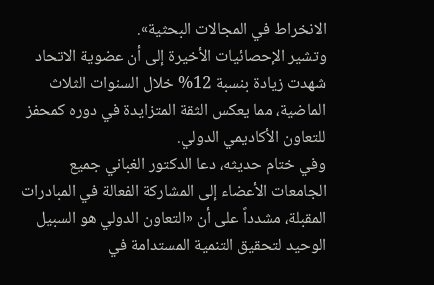الانخراط في المجالات البحثية».
وتشير الإحصائيات الأخيرة إلى أن عضوية الاتحاد شهدت زيادة بنسبة 12% خلال السنوات الثلاث الماضية، مما يعكس الثقة المتزايدة في دوره كمحفز للتعاون الأكاديمي الدولي.
وفي ختام حديثه، دعا الدكتور الغباني جميع الجامعات الأعضاء إلى المشاركة الفعالة في المبادرات المقبلة، مشدداً على أن «التعاون الدولي هو السبيل الوحيد لتحقيق التنمية المستدامة في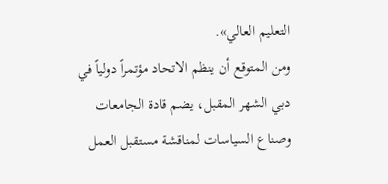التعليم العالي».
ومن المتوقع أن ينظم الاتحاد مؤتمراً دولياً في دبي الشهر المقبل، يضم قادة الجامعات وصناع السياسات لمناقشة مستقبل العمل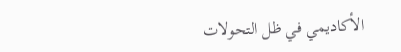الأكاديمي في ظل التحولات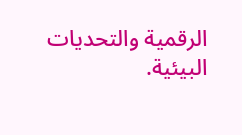الرقمية والتحديات البيئية.